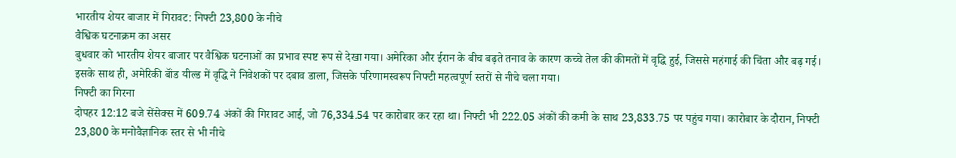भारतीय शेयर बाजार में गिरावट: निफ्टी 23,800 के नीचे
वैश्विक घटनाक्रम का असर
बुधवार को भारतीय शेयर बाजार पर वैश्विक घटनाओं का प्रभाव स्पष्ट रूप से देखा गया। अमेरिका और ईरान के बीच बढ़ते तनाव के कारण कच्चे तेल की कीमतों में वृद्धि हुई, जिससे महंगाई की चिंता और बढ़ गई। इसके साथ ही, अमेरिकी बॉंड यील्ड में वृद्धि ने निवेशकों पर दबाव डाला, जिसके परिणामस्वरूप निफ्टी महत्वपूर्ण स्तरों से नीचे चला गया।
निफ्टी का गिरना
दोपहर 12:12 बजे सेंसेक्स में 609.74 अंकों की गिरावट आई, जो 76,334.54 पर कारोबार कर रहा था। निफ्टी भी 222.05 अंकों की कमी के साथ 23,833.75 पर पहुंच गया। कारोबार के दौरान, निफ्टी 23,800 के मनोवैज्ञानिक स्तर से भी नीचे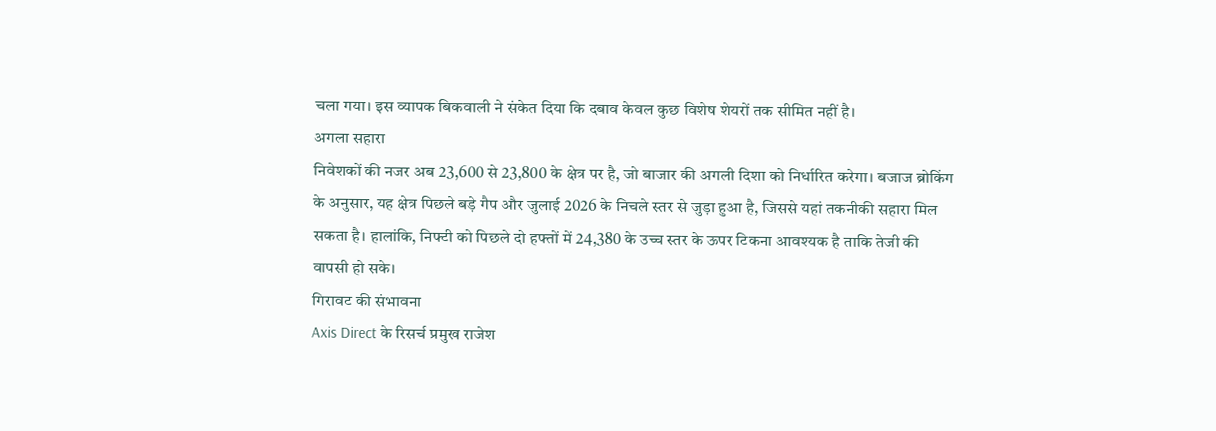चला गया। इस व्यापक बिकवाली ने संकेत दिया कि दबाव केवल कुछ विशेष शेयरों तक सीमित नहीं है।
अगला सहारा
निवेशकों की नजर अब 23,600 से 23,800 के क्षेत्र पर है, जो बाजार की अगली दिशा को निर्धारित करेगा। बजाज ब्रोकिंग के अनुसार, यह क्षेत्र पिछले बड़े गैप और जुलाई 2026 के निचले स्तर से जुड़ा हुआ है, जिससे यहां तकनीकी सहारा मिल सकता है। हालांकि, निफ्टी को पिछले दो हफ्तों में 24,380 के उच्च स्तर के ऊपर टिकना आवश्यक है ताकि तेजी की वापसी हो सके।
गिरावट की संभावना
Axis Direct के रिसर्च प्रमुख राजेश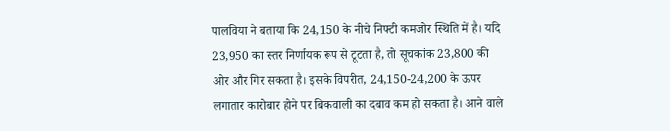पालविया ने बताया कि 24,150 के नीचे निफ्टी कमजोर स्थिति में है। यदि 23,950 का स्तर निर्णायक रूप से टूटता है, तो सूचकांक 23,800 की ओर और गिर सकता है। इसके विपरीत, 24,150-24,200 के ऊपर लगातार कारोबार होने पर बिकवाली का दबाव कम हो सकता है। आने वाले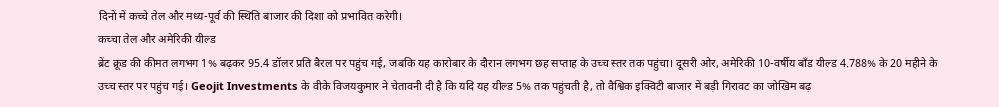दिनों में कच्चे तेल और मध्य-पूर्व की स्थिति बाजार की दिशा को प्रभावित करेगी।
कच्चा तेल और अमेरिकी यील्ड
ब्रेंट क्रूड की कीमत लगभग 1% बढ़कर 95.4 डॉलर प्रति बैरल पर पहुंच गई, जबकि यह कारोबार के दौरान लगभग छह सप्ताह के उच्च स्तर तक पहुंचा। दूसरी ओर, अमेरिकी 10-वर्षीय बॉंड यील्ड 4.788% के 20 महीने के उच्च स्तर पर पहुंच गई। Geojit Investments के वीके विजयकुमार ने चेतावनी दी है कि यदि यह यील्ड 5% तक पहुंचती है, तो वैश्विक इक्विटी बाजार में बड़ी गिरावट का जोखिम बढ़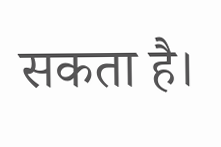सकता है।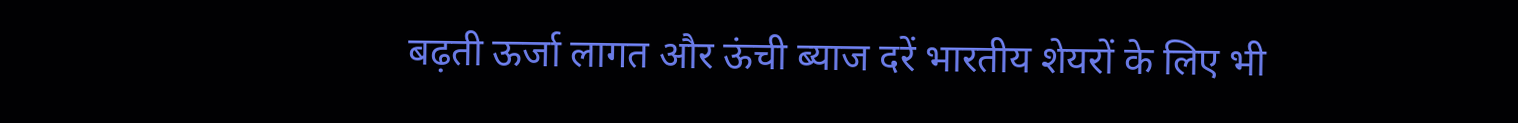बढ़ती ऊर्जा लागत और ऊंची ब्याज दरें भारतीय शेयरों के लिए भी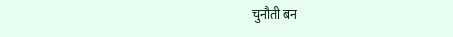चुनौती बन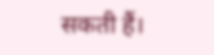सकती हैं।